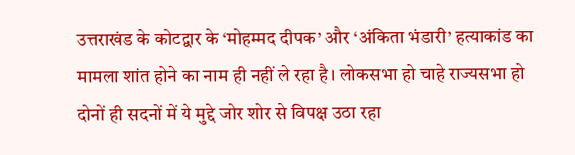उत्तराखंड के कोटद्वार के ‘मोहम्मद दीपक’ और ‘अंकिता भंडारी’ हत्याकांड का मामला शांत होने का नाम ही नहीं ले रहा है। लोकसभा हो चाहे राज्यसभा हो दोनों ही सदनों में ये मुद्दे जोर शोर से विपक्ष उठा रहा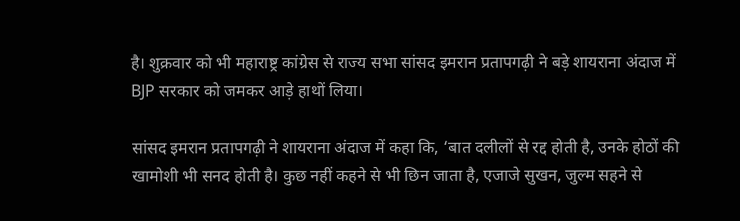है। शुक्रवार को भी महाराष्ट्र कांग्रेस से राज्य सभा सांसद इमरान प्रतापगढ़ी ने बड़े शायराना अंदाज में BJP सरकार को जमकर आड़े हाथों लिया।

सांसद इमरान प्रतापगढ़ी ने शायराना अंदाज में कहा कि, ‘बात दलीलों से रद्द होती है, उनके होठों की खामोशी भी सनद होती है। कुछ नहीं कहने से भी छिन जाता है, एजाजे सुखन, जुल्म सहने से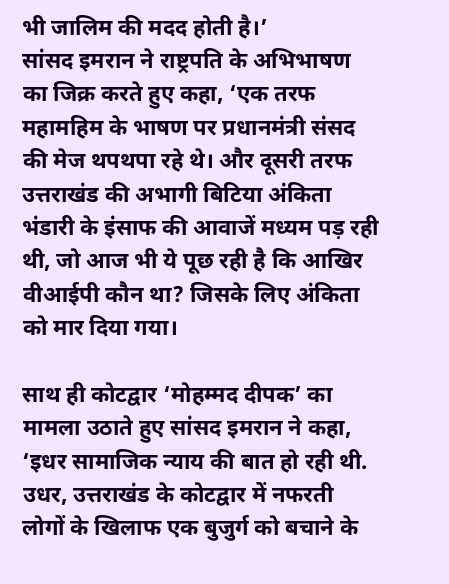भी जालिम की मदद होती है।’
सांसद इमरान ने राष्ट्रपति के अभिभाषण का जिक्र करते हुए कहा, ‘एक तरफ महामहिम के भाषण पर प्रधानमंत्री संसद की मेज थपथपा रहे थे। और दूसरी तरफ उत्तराखंड की अभागी बिटिया अंकिता भंडारी के इंसाफ की आवाजें मध्यम पड़ रही थी, जो आज भी ये पूछ रही है कि आखिर वीआईपी कौन था? जिसके लिए अंकिता को मार दिया गया।

साथ ही कोटद्वार ‘मोहम्मद दीपक’ का मामला उठाते हुए सांसद इमरान ने कहा, ‘इधर सामाजिक न्याय की बात हो रही थी. उधर, उत्तराखंड के कोटद्वार में नफरती लोगों के खिलाफ एक बुजुर्ग को बचाने के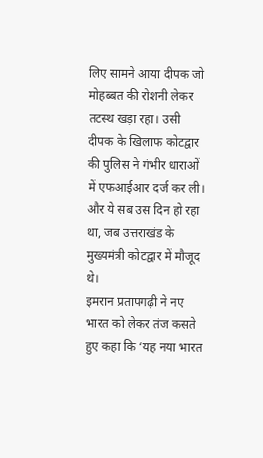लिए सामने आया दीपक जो मोहब्बत की रोशनी लेकर तटस्थ खड़ा रहा। उसी दीपक के खिलाफ कोटद्वार की पुलिस ने गंभीर धाराओं में एफआईआर दर्ज कर ली। और ये सब उस दिन हो रहा था, जब उत्तराखंड के मुख्यमंत्री कोटद्वार में मौजूद थे।
इमरान प्रतापगढ़ी ने नए भारत को लेकर तंज कसते हुए कहा कि ‘यह नया भारत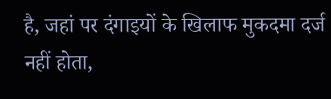है, जहां पर दंगाइयों के खिलाफ मुकदमा दर्ज नहीं होता,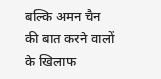बल्कि अमन चैन की बात करने वालों के खिलाफ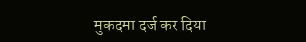मुकदमा दर्ज कर दिया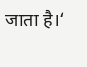जाता है।‘